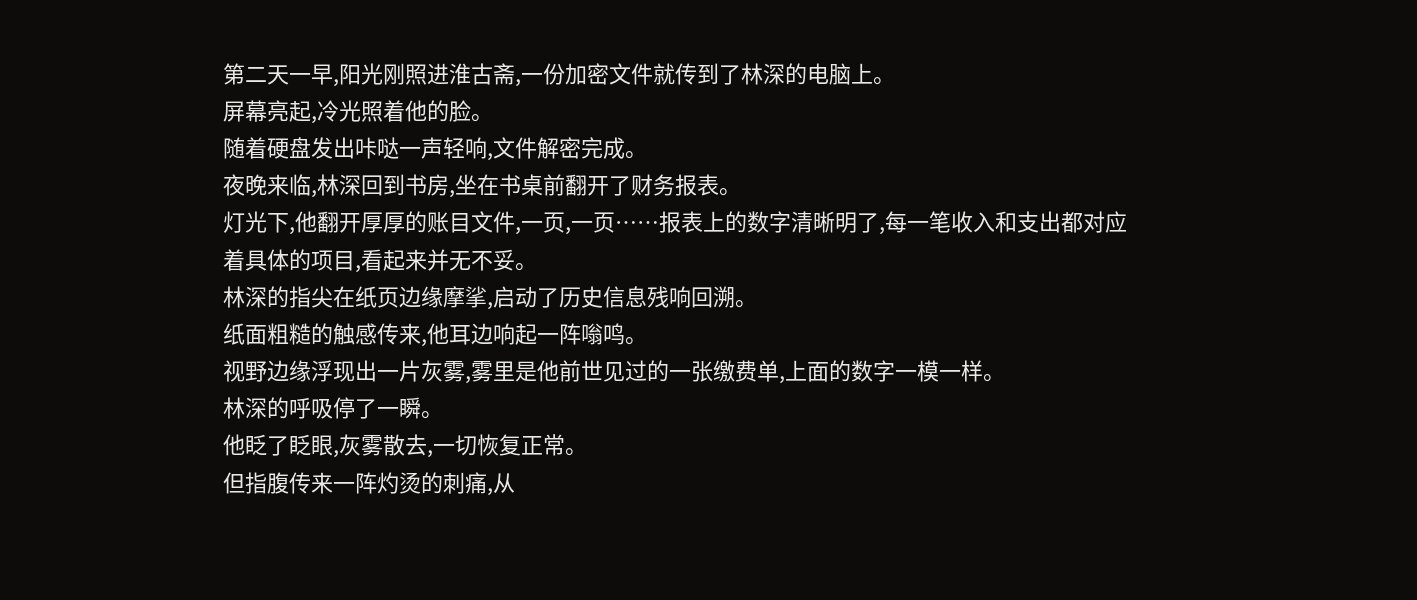第二天一早,阳光刚照进淮古斋,一份加密文件就传到了林深的电脑上。
屏幕亮起,冷光照着他的脸。
随着硬盘发出咔哒一声轻响,文件解密完成。
夜晚来临,林深回到书房,坐在书桌前翻开了财务报表。
灯光下,他翻开厚厚的账目文件,一页,一页……报表上的数字清晰明了,每一笔收入和支出都对应着具体的项目,看起来并无不妥。
林深的指尖在纸页边缘摩挲,启动了历史信息残响回溯。
纸面粗糙的触感传来,他耳边响起一阵嗡鸣。
视野边缘浮现出一片灰雾,雾里是他前世见过的一张缴费单,上面的数字一模一样。
林深的呼吸停了一瞬。
他眨了眨眼,灰雾散去,一切恢复正常。
但指腹传来一阵灼烫的刺痛,从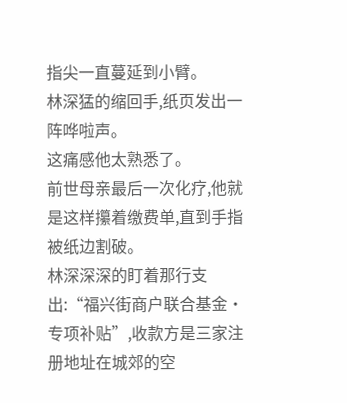指尖一直蔓延到小臂。
林深猛的缩回手,纸页发出一阵哗啦声。
这痛感他太熟悉了。
前世母亲最后一次化疗,他就是这样攥着缴费单,直到手指被纸边割破。
林深深深的盯着那行支出:“福兴街商户联合基金·专项补贴”,收款方是三家注册地址在城郊的空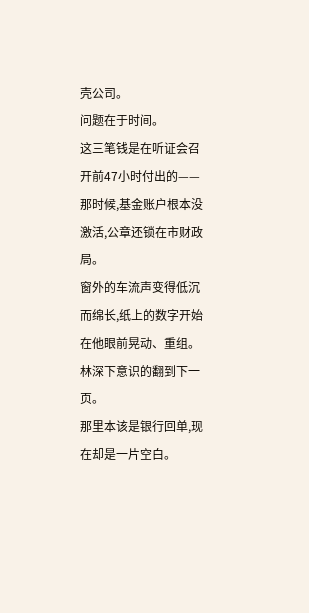壳公司。
问题在于时间。
这三笔钱是在听证会召开前47小时付出的——那时候,基金账户根本没激活,公章还锁在市财政局。
窗外的车流声变得低沉而绵长,纸上的数字开始在他眼前晃动、重组。
林深下意识的翻到下一页。
那里本该是银行回单,现在却是一片空白。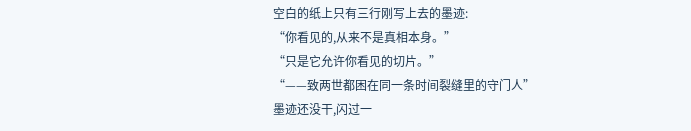空白的纸上只有三行刚写上去的墨迹:
“你看见的,从来不是真相本身。”
“只是它允许你看见的切片。”
“——致两世都困在同一条时间裂缝里的守门人”
墨迹还没干,闪过一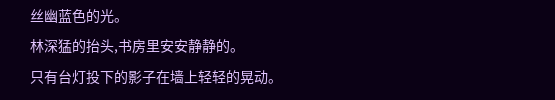丝幽蓝色的光。
林深猛的抬头,书房里安安静静的。
只有台灯投下的影子在墙上轻轻的晃动。